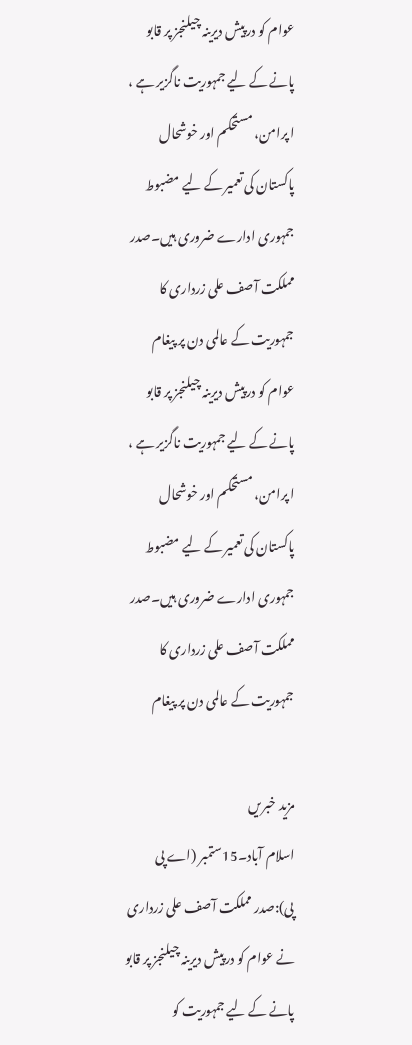عوام کو درپیش دیرینہ چیلنجز پر قابو پانے کے لیے جمہوریت ناگزیر ہے ، ا پرامن، مستحکم اور خوشحال پاکستان کی تعمیر کے لیے مضبوط جمہوری ادارے ضروری ہیں۔صدر مملکت آصف علی زرداری کا جمہوریت کے عالمی دن پر پیغام
عوام کو درپیش دیرینہ چیلنجز پر قابو پانے کے لیے جمہوریت ناگزیر ہے ، ا پرامن، مستحکم اور خوشحال پاکستان کی تعمیر کے لیے مضبوط جمہوری ادارے ضروری ہیں۔صدر مملکت آصف علی زرداری کا جمہوریت کے عالمی دن پر پیغام

مزید خبریں
اسلام آباد۔15ستمبر (اے پی پی):صدر مملکت آصف علی زرداری نے عوام کو درپیش دیرینہ چیلنجز پر قابو پانے کے لیے جمہوریت کو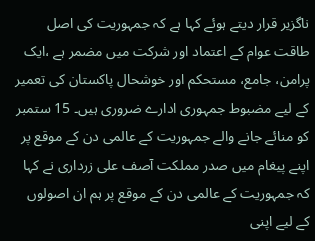ناگزیر قرار دیتے ہوئے کہا ہے کہ جمہوریت کی اصل طاقت عوام کے اعتماد اور شرکت میں مضمر ہے ،ایک پرامن، جامع، مستحکم اور خوشحال پاکستان کی تعمیر کے لیے مضبوط جمہوری ادارے ضروری ہیں۔ 15 ستمبر کو منائے جانے والے جمہوریت کے عالمی دن کے موقع پر اپنے پیغام میں صدر مملکت آصف علی زرداری نے کہا کہ جمہوریت کے عالمی دن کے موقع پر ہم ان اصولوں کے لیے اپنی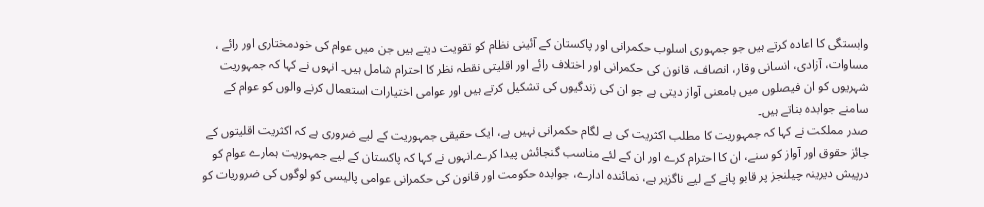وابستگی کا اعادہ کرتے ہیں جو جمہوری اسلوب حکمرانی اور پاکستان کے آئینی نظام کو تقویت دیتے ہیں جن میں عوام کی خودمختاری اور رائے ، مساوات، آزادی، انسانی وقار، انصاف، قانون کی حکمرانی اور اختلاف رائے اور اقلیتی نقطہ نظر کا احترام شامل ہیں۔ انہوں نے کہا کہ جمہوریت شہریوں کو ان فیصلوں میں بامعنی آواز دیتی ہے جو ان کی زندگیوں کی تشکیل کرتے ہیں اور عوامی اختیارات استعمال کرنے والوں کو عوام کے سامنے جوابدہ بناتے ہیں۔
صدر مملکت نے کہا کہ جمہوریت کا مطلب اکثریت کی بے لگام حکمرانی نہیں ہے، ایک حقیقی جمہوریت کے لیے ضروری ہے کہ اکثریت اقلیتوں کے جائز حقوق اور آواز کو سنے، ان کا احترام کرے اور ان کے لئے مناسب گنجائش پیدا کرے۔انہوں نے کہا کہ پاکستان کے لیے جمہوریت ہمارے عوام کو درپیش دیرینہ چیلنجز پر قابو پانے کے لیے ناگزیر ہے، نمائندہ ادارے، جوابدہ حکومت اور قانون کی حکمرانی عوامی پالیسی کو لوگوں کی ضروریات کو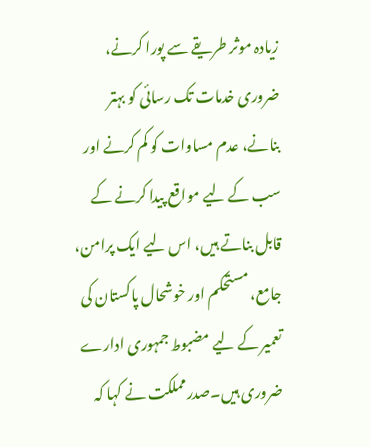زیادہ موثر طریقے سے پورا کرنے، ضروری خدمات تک رسائی کو بہتر بنانے، عدم مساوات کو کم کرنے اور سب کے لیے مواقع پیدا کرنے کے قابل بناتے ہیں، اس لیے ایک پرامن، جامع، مستحکم اور خوشحال پاکستان کی تعمیر کے لیے مضبوط جمہوری ادارے ضروری ہیں۔صدرمملکت نے کہا کہ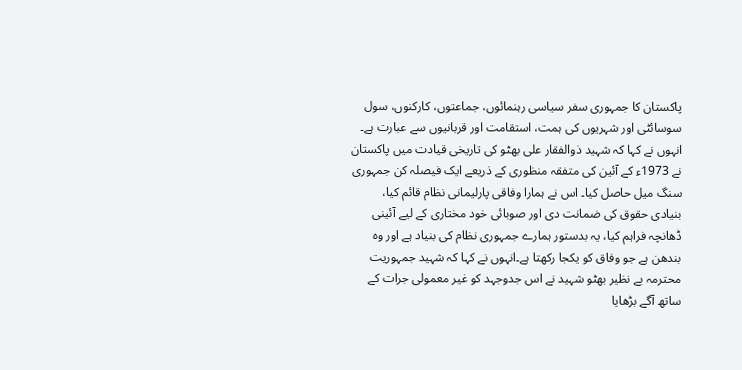پاکستان کا جمہوری سفر سیاسی رہنمائوں، جماعتوں، کارکنوں، سول سوسائٹی اور شہریوں کی ہمت، استقامت اور قربانیوں سے عبارت ہے۔
انہوں نے کہا کہ شہید ذوالفقار علی بھٹو کی تاریخی قیادت میں پاکستان نے 1973ء کے آئین کی متفقہ منظوری کے ذریعے ایک فیصلہ کن جمہوری سنگ میل حاصل کیا۔ اس نے ہمارا وفاقی پارلیمانی نظام قائم کیا، بنیادی حقوق کی ضمانت دی اور صوبائی خود مختاری کے لیے آئینی ڈھانچہ فراہم کیا، یہ بدستور ہمارے جمہوری نظام کی بنیاد ہے اور وہ بندھن ہے جو وفاق کو یکجا رکھتا ہے۔انہوں نے کہا کہ شہید جمہوریت محترمہ بے نظیر بھٹو شہید نے اس جدوجہد کو غیر معمولی جرات کے ساتھ آگے بڑھایا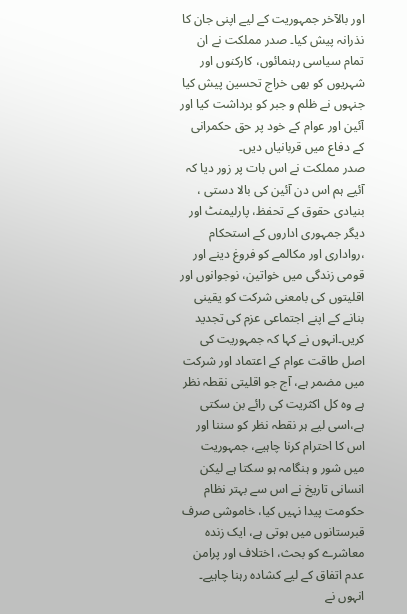اور بالآخر جمہوریت کے لیے اپنی جان کا نذرانہ پیش کیا۔ صدر مملکت نے ان تمام سیاسی رہنمائوں، کارکنوں اور شہریوں کو بھی خراج تحسین پیش کیا جنہوں نے ظلم و جبر کو برداشت کیا اور آئین اور عوام کے خود پر حق حکمرانی کے دفاع میں قربانیاں دیں۔
صدر مملکت نے اس بات پر زور دیا کہ آئیے ہم اس دن آئین کی بالا دستی ، بنیادی حقوق کے تحفظ، پارلیمنٹ اور دیگر جمہوری اداروں کے استحکام ،رواداری اور مکالمے کو فروغ دینے اور قومی زندگی میں خواتین، نوجوانوں اور اقلیتوں کی بامعنی شرکت کو یقینی بنانے کے اپنے اجتماعی عزم کی تجدید کریں۔انہوں نے کہا کہ جمہوریت کی اصل طاقت عوام کے اعتماد اور شرکت میں مضمر ہے، آج جو اقلیتی نقطہ نظر ہے وہ کل اکثریت کی رائے بن سکتی ہے،اسی لیے ہر نقطہ نظر کو سننا اور اس کا احترام کرنا چاہیے، جمہوریت میں شور و ہنگامہ ہو سکتا ہے لیکن انسانی تاریخ نے اس سے بہتر نظام حکومت پیدا نہیں کیا، خاموشی صرف قبرستانوں میں ہوتی ہے، ایک زندہ معاشرے کو بحث، اختلاف اور پرامن عدم اتفاق کے لیے کشادہ رہنا چاہیے۔ انہوں نے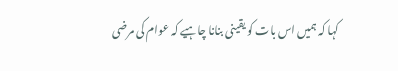کہا کہ ہمیں اس بات کو یقینی بنانا چاہیے کہ عوام کی مرضی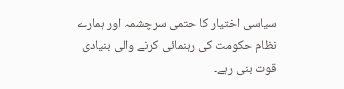سیاسی اختیار کا حتمی سرچشمہ اور ہمارے نظام حکومت کی رہنمائی کرنے والی بنیادی قوت بنی رہے۔